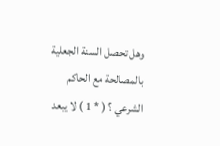وهل تحصل السنة الجعلية بالمصالحة مع الحاكم الشرعي ؟ ( * 1 ) لا يبعد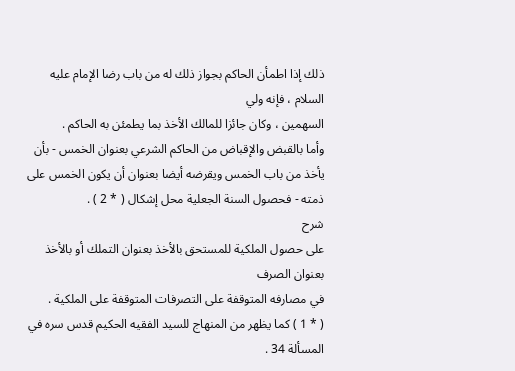ذلك إذا اطمأن الحاكم بجواز ذلك له من باب رضا الإمام عليه السلام ، فإنه ولي
السهمين ، وكان جائزا للمالك الأخذ بما يطمئن به الحاكم .
وأما بالقبض والإقباض من الحاكم الشرعي بعنوان الخمس - بأن
يأخذ من باب الخمس ويقرضه أيضا بعنوان أن يكون الخمس على
ذمته - فحصول السنة الجعلية محل إشكال ( * 2 ) .
شرح
على حصول الملكية للمستحق بالأخذ بعنوان التملك أو بالأخذ بعنوان الصرف
في مصارفه المتوقفة على التصرفات المتوقفة على الملكية .
( * 1 ) كما يظهر من المنهاج للسيد الفقيه الحكيم قدس سره في المسألة 34 .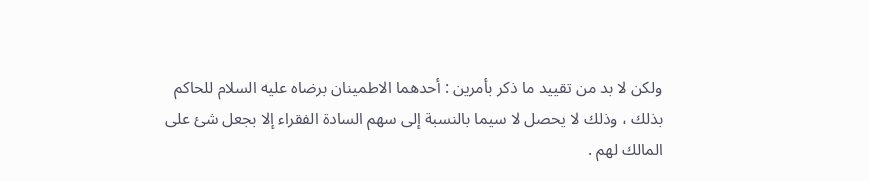ولكن لا بد من تقييد ما ذكر بأمرين : أحدهما الاطمينان برضاه عليه السلام للحاكم
بذلك ، وذلك لا يحصل لا سيما بالنسبة إلى سهم السادة الفقراء إلا بجعل شئ على
المالك لهم .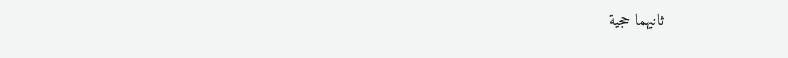ثانيهما حجية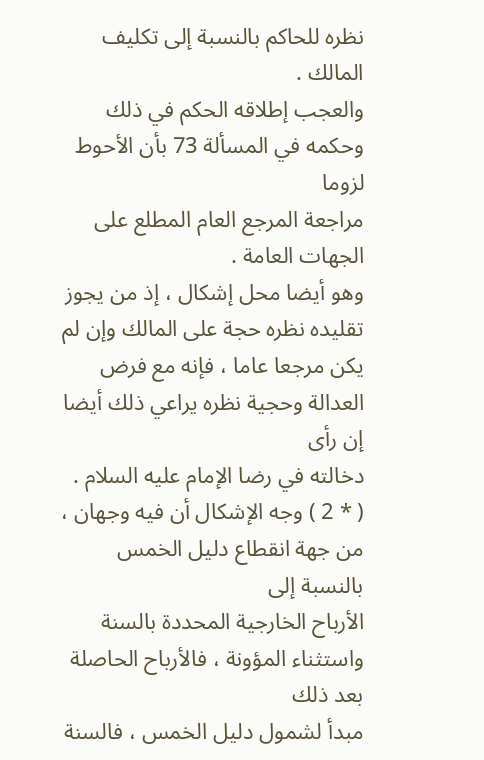نظره للحاكم بالنسبة إلى تكليف المالك .
والعجب إطلاقه الحكم في ذلك وحكمه في المسألة 73 بأن الأحوط لزوما
مراجعة المرجع العام المطلع على الجهات العامة .
وهو أيضا محل إشكال ، إذ من يجوز تقليده نظره حجة على المالك وإن لم
يكن مرجعا عاما ، فإنه مع فرض العدالة وحجية نظره يراعي ذلك أيضا إن رأى
دخالته في رضا الإمام عليه السلام .
( * 2 ) وجه الإشكال أن فيه وجهان ، من جهة انقطاع دليل الخمس بالنسبة إلى
الأرباح الخارجية المحددة بالسنة واستثناء المؤونة ، فالأرباح الحاصلة بعد ذلك
مبدأ لشمول دليل الخمس ، فالسنة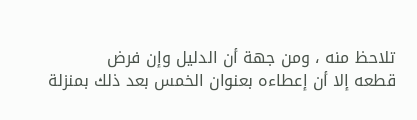تلاحظ منه ، ومن جهة أن الدليل وإن فرض
قطعه إلا أن إعطاءه بعنوان الخمس بعد ذلك بمنزلة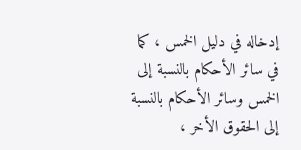إدخاله في دليل الخمس ، كما
في سائر الأحكام بالنسبة إلى الخمس وسائر الأحكام بالنسبة إلى الحقوق الأخر ،